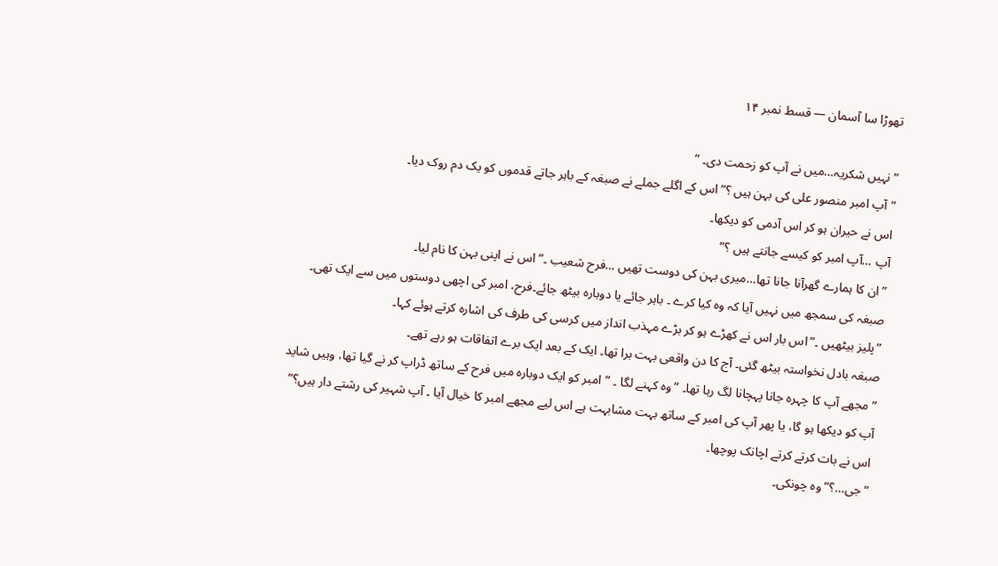تھوڑا سا آسمان — قسط نمبر ۱۴

”نہیں شکریہ…میں نے آپ کو زحمت دی۔ ”
”آپ امبر منصور علی کی بہن ہیں ؟”اس کے اگلے جملے نے صبغہ کے باہر جاتے قدموں کو یک دم روک دیا۔
اس نے حیران ہو کر اس آدمی کو دیکھا۔
آپ …آپ امبر کو کیسے جانتے ہیں ؟”
”ان کا ہمارے گھرآنا جانا تھا…میری بہن کی دوست تھیں …فرح شعیب ۔”اس نے اپنی بہن کا نام لیا۔
صبغہ کی سمجھ میں نہیں آیا کہ وہ کیا کرے ۔ باہر جائے یا دوبارہ بیٹھ جائے۔فرح، امبر کی اچھی دوستوں میں سے ایک تھی۔
”پلیز بیٹھیں ۔”اس بار اس نے کھڑے ہو کر بڑے مہذب انداز میں کرسی کی طرف کی اشارہ کرتے ہوئے کہا۔
صبغہ بادل نخواستہ بیٹھ گئی۔ آج کا دن واقعی بہت برا تھا۔ ایک کے بعد ایک برے اتفاقات ہو رہے تھے۔
”مجھے آپ کا چہرہ جانا پہچانا لگ رہا تھا۔ ”وہ کہنے لگا ۔ ”امبر کو ایک دوبارہ میں فرح کے ساتھ ڈراپ کر نے گیا تھا، وہیں شاید آپ کو دیکھا ہو گا، یا پھر آپ کی امبر کے ساتھ بہت مشابہت ہے اس لیے مجھے امبر کا خیال آیا ۔ آپ شہیر کی رشتے دار ہیں؟”
اس نے بات کرتے کرتے اچانک پوچھا۔
”جی…؟”وہ چونکی۔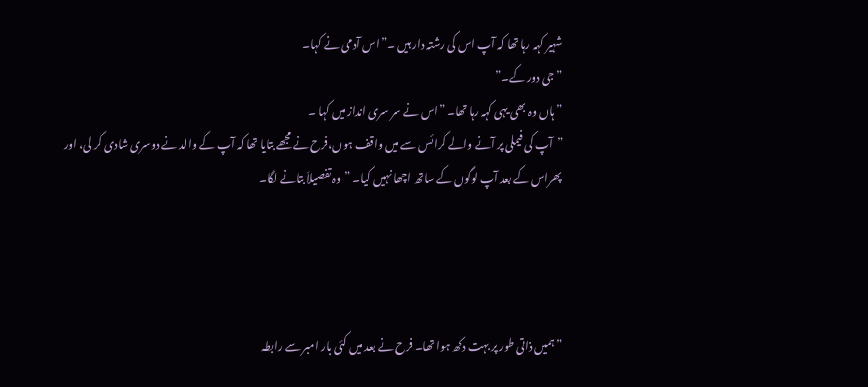شہیر کہہ رہا تھا کہ آپ اس کی رشتہ دار ہیں ۔”اس آدمی نے کہا۔
”جی دور کے۔”
”ہاں وہ بھی یہی کہہ رہا تھا۔ ”اس نے سر سری انداز میں کہا ۔
”آپ کی فیملی پر آنے والے کرائس سے میں واقف ہوں،فرح نے مجھے بتایا تھا کہ آپ کے والد نے دوسری شادی کر لی، اور پھراس کے بعد آپ لوگوں کے ساتھ اچھا نہیں کیا۔ ”وہ تفصیلاَ بتانے لگا۔




”ہمیں ذاتی طور پر بہت دکھ ہوا تھا۔ فرح نے بعد میں کئی بار امبر سے رابطہ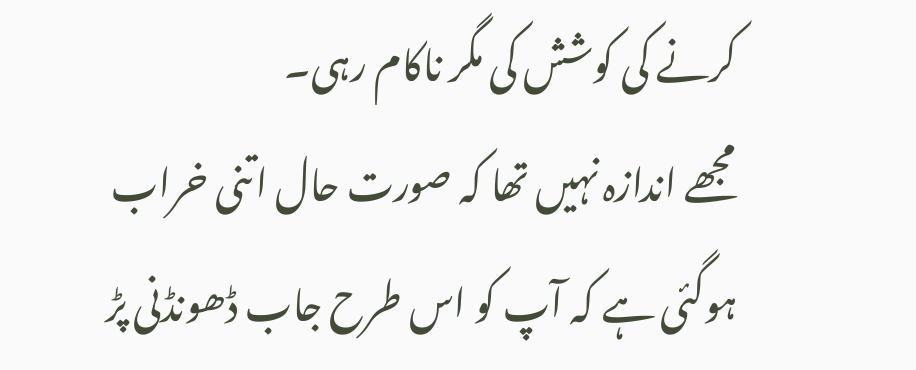کرنے کی کوشش کی مگر ناکام رہی۔
مجھے اندازہ نہیں تھا کہ صورت حال اتنی خراب ہوگئی ہے کہ آپ کو اس طرح جاب ڈھونڈنی پڑ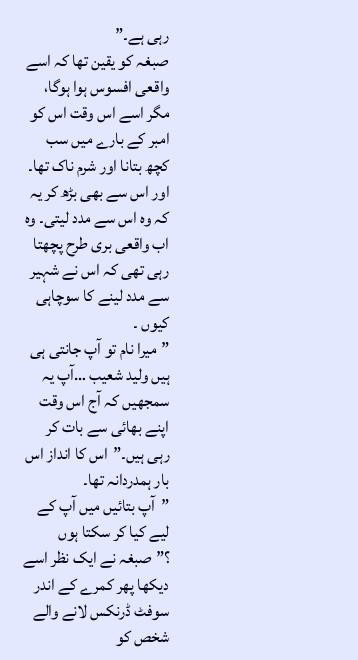رہی ہے۔”
صبغہ کو یقین تھا کہ اسے واقعی افسوس ہوا ہوگا، مگر اسے اس وقت اس کو امبر کے بارے میں سب کچھ بتانا اور شرم ناک تھا۔ اور اس سے بھی بڑھ کر یہ کہ وہ اس سے مدد لیتی۔ وہ اب واقعی بری طرح پچھتا رہی تھی کہ اس نے شہیر سے مدد لینے کا سوچاہی کیوں ۔
”میرا نام تو آپ جانتی ہی ہیں ولید شعیب …آپ یہ سمجھیں کہ آج اس وقت اپنے بھائی سے بات کر رہی ہیں۔”اس کا انداز اس بار ہمدردانہ تھا۔
”آپ بتائیں میں آپ کے لیے کیا کر سکتا ہوں ؟”صبغہ نے ایک نظر اسے دیکھا پھر کمرے کے اندر سوفٹ ڈرنکس لانے والے شخص کو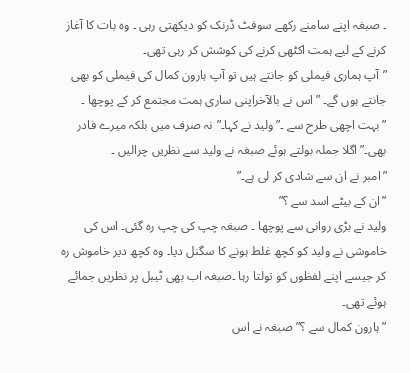۔ صبغہ اپنے سامنے رکھے سوفٹ ڈرنک کو دیکھتی رہی ۔ وہ بات کا آغاز کرنے کے لیے ہمت اکٹھی کرنے کی کوشش کر رہی تھی۔
”آپ ہماری فیملی کو جانتے ہیں تو آپ ہارون کمال کی فیملی کو بھی جانتے ہوں گے۔ ”اس نے بالآخراپنی ساری ہمت مجتمع کر کے پوچھا ۔
”بہت اچھی طرح سے ۔”ولید نے کہا۔”نہ صرف میں بلکہ میرے فادر بھی۔”اگلا جملہ بولتے ہوئے صبغہ نے ولید سے نظریں چرالیں ۔
”امبر نے ان سے شادی کر لی ہے۔”
”ان کے بیٹے اسد سے ؟”
ولید نے بڑی روانی سے پوچھا ۔ صبغہ چپ کی چپ رہ گئی۔ اس کی خاموشی نے ولید کو کچھ غلط ہونے کا سگنل دیا۔ وہ کچھ دیر خاموش رہ کر جیسے اپنے لفظوں کو تولتا رہا ۔صبغہ اب بھی ٹیبل پر نظریں جمائے ہوئے تھی۔
”ہارون کمال سے ؟”صبغہ نے اس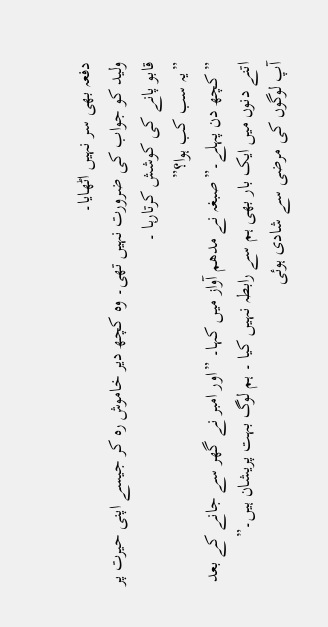دفعہ بھی سر نہیں اٹھایا۔
ولید کو جواب کی ضرورت نہیں تھی۔ وہ کچھ دیر خاموش رہ کر جیسے اپنی حیرت پر قابو پانے کی کوشش کرتارہا ۔
”یہ سب کب ہوا؟”
”کچھ دن پہلے۔”صبغہ نے مدھم آواز میں کہا۔ ”اور امبر نے گھر سے جانے کے بعد اتنے دنوں میں ایک بار بھی ہم سے رابطہ نہیں کیا ۔ ہم لوگ بہت پریشان ہیں۔”
آپ لوگوں کی مرضی سے شادی ہوئی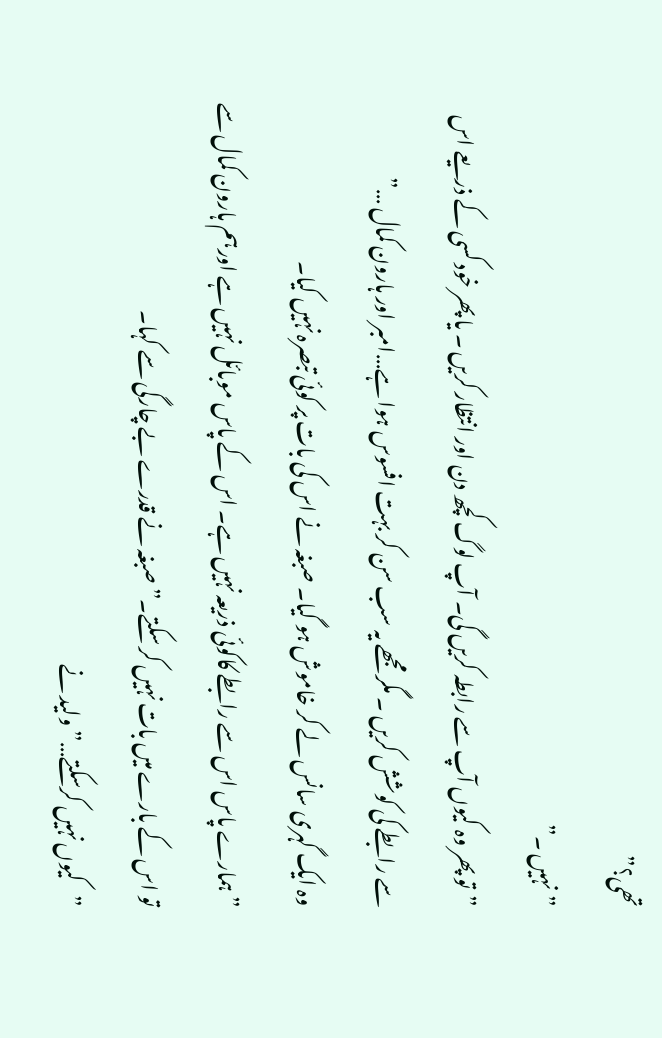تھی؟”
”نہیں ۔”
”تو پھر وہ کیوں آپ سے رابطہ کریں گی۔ آپ لوگ کچھ دن اور انتظار کریں ۔ یا پھر خود کسی کے ذریعے اس سے رابطے کی کوشش کریں ۔ مگر مجھے یہ سب سن کر بہت افسوس ہوا ہے…امبر اور ہارون کمال …”
وہ ایک گہری سانس لے کر خاموش ہو گیا۔ صبغہ نے اس کی بات پر کوئی تبصرہ نہیں کیا۔
”ہمارے پاس اس سے رابطے کاکوئی ذریعہ نہیں ہے۔ اس کے پاس موبائل نہیں ہے اورہم ہارون کمال سے تو اس کے بارے میں بات نہیں کر سکتے۔”صبغہ نے قدرے بے چارگی سے کہا۔
”کیوں نہیں کرسکتے…”ولید نے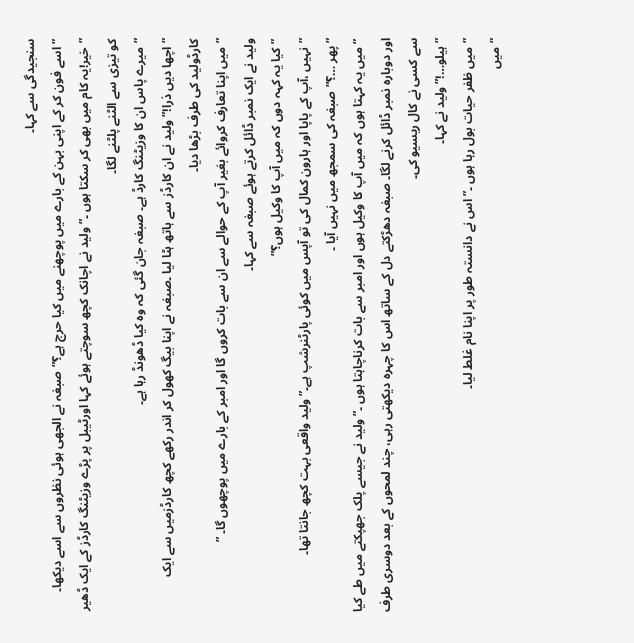سنجیدگی سے کہا۔
”اسے فون کر کے اپنی بہن کے بارے میں پوچھنے میں کیا حرج ہے؟”صبغہ نے الجھی ہوئی نظروں سے اسے دیکھا۔
”خیر!یہ کام میں بھی کر سکتا ہوں ۔”ولید نے اچانک کچھ سوچتے ہوئے کہا اورٹیبل پر پڑے وزیٹنگ کارڈز کے ایک ڈھیر کو تیزی سے الٹنے پلٹنے لگا۔
”میرے پاس ان کا وزیٹنگ کارڈ ہے۔ صبغہ جان گئی کہ وہ کیا ڈھونڈ رہا ہے۔
”اچھا دیں ذرا!”ولید نے ان کارڈز سے ہاتھ ہٹا لیا ۔صبغہ نے اپنا بیگ کھول کر اندر رکھے کچھ کارڈزمیں سے ایک کارڈولید کی طرف بڑھا دیا۔
”میں اپنا تعارف کروائے بغیر آپ کے حوالے سے ان سے بات کروں گا اور امبر کے بارے میں پوچھوں گا۔ ”
ولید نے ایک نمبر ڈائل کرتے ہوئے صبغہ سے کہا۔
”کیا یہ کہہ دوں کہ میں آپ کا وکیل ہوں؟”
”نہیں ،آپ کے پاپا اور ہارون کمال کی تو آپس میں کوئی پارٹنرشپ ہے۔”ولید واقعی بہت کچھ جانتا تھا۔
”پھر …؟”صبغہ کی سمجھ میں نہیں آیا ۔
”میں یہ کہتا ہوں کہ میں آپ کا وکیل ہوں اور امبر سے بات کرناچاہتا ہوں ۔”ولید نے جیسے پلک جھپکتے میں طے کیا اور دوبارہ نمبر ڈائل کرنے لگا۔ صبغہ دھڑکتے دل کے ساتھ اس کا چہرہ دیکھتی رہی، چند لمحوں کے بعد دوسری طرف سے کسی نے کال ریسیو کی۔
”ہیلو…!”ولید نے کہا۔
”میں ظفر حیات بول رہا ہوں ۔”اس نے دانستہ طور پر اپنا نام غلط لیا۔
”میں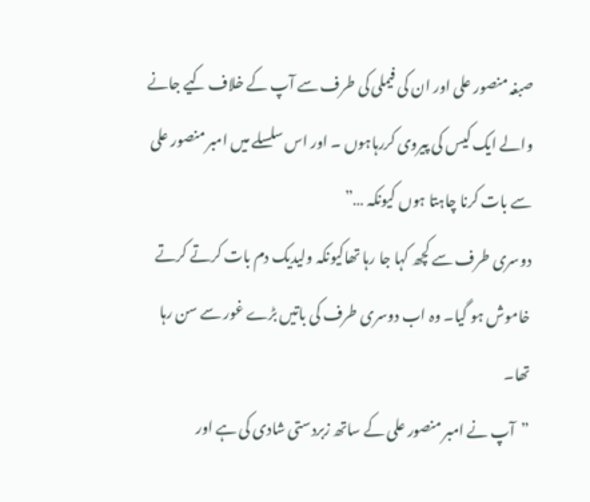صبغہ منصور علی اور ان کی فیملی کی طرف سے آپ کے خلاف کیے جانے والے ایک کیس کی پیروی کررہاہوں ۔ اور اس سلسلے میں امبر منصور علی سے بات کرنا چاہتا ہوں کیونکہ …”
دوسری طرف سے کچھ کہا جا رہا تھاکیونکہ ولیدیک دم بات کرتے کرتے خاموش ہو گیا۔ وہ اب دوسری طرف کی باتیں بڑے غور سے سن رہا تھا۔
”آپ نے امبر منصور علی کے ساتھ زبردستی شادی کی ہے اور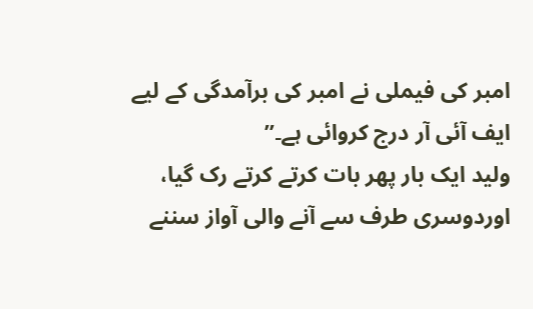امبر کی فیملی نے امبر کی برآمدگی کے لیے ایف آئی آر درج کروائی ہے۔”
ولید ایک بار پھر بات کرتے کرتے رک گیا، اوردوسری طرف سے آنے والی آواز سننے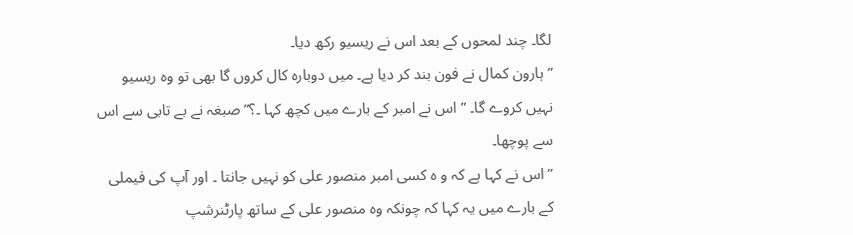لگا۔ چند لمحوں کے بعد اس نے ریسیو رکھ دیا۔
”ہارون کمال نے فون بند کر دیا ہے۔ میں دوبارہ کال کروں گا بھی تو وہ ریسیو نہیں کروے گا۔ ”اس نے امبر کے بارے میں کچھ کہا ۔؟”صبغہ نے بے تابی سے اس سے پوچھا۔
”اس نے کہا ہے کہ و ہ کسی امبر منصور علی کو نہیں جانتا ۔ اور آپ کی فیملی کے بارے میں یہ کہا کہ چونکہ وہ منصور علی کے ساتھ پارٹنرشپ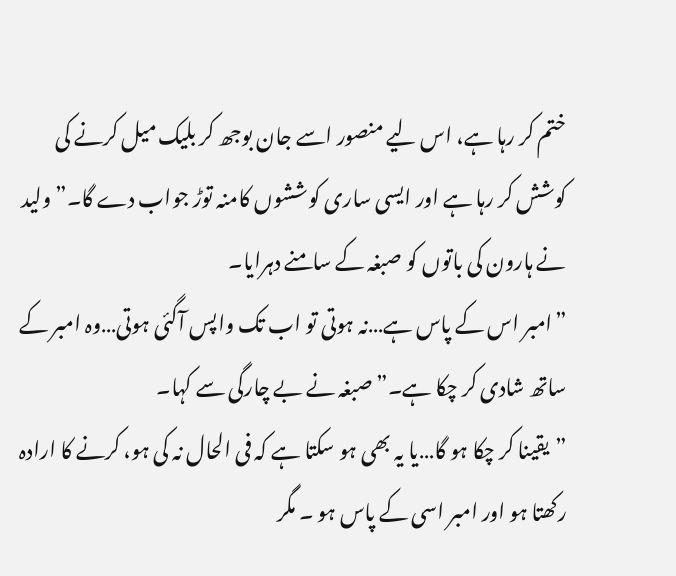ختم کر رہا ہے، اس لیے منصور اسے جان بوجھ کر بلیک میل کرنے کی کوشش کر رہا ہے اور ایسی ساری کوششوں کامنہ توڑ جواب دے گا۔”ولید نے ہارون کی باتوں کو صبغہ کے سامنے دہرایا۔
”امبر اس کے پاس ہے…نہ ہوتی تو اب تک واپس آگئی ہوتی…وہ امبر کے ساتھ شادی کر چکا ہے۔”صبغہ نے بے چارگی سے کہا۔
”یقینا کر چکا ہو گا…یا یہ بھی ہو سکتا ہے کہ فی الحال نہ کی ہو، کرنے کا ارادہ رکھتا ہو اور امبر اسی کے پاس ہو ۔ مگر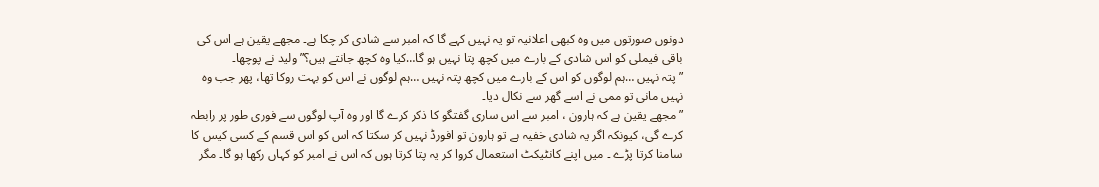دونوں صورتوں میں وہ کبھی اعلانیہ تو یہ نہیں کہے گا کہ امبر سے شادی کر چکا ہے۔ مجھے یقین ہے اس کی باقی فیملی کو اس شادی کے بارے میں کچھ پتا نہیں ہو گا…کیا وہ کچھ جانتے ہیں؟” ولید نے پوچھا۔
”پتہ نہیں …ہم لوگوں کو اس کے بارے میں کچھ پتہ نہیں …ہم لوگوں نے اس کو بہت روکا تھا، پھر جب وہ نہیں مانی تو ممی نے اسے گھر سے نکال دیا۔
”مجھے یقین ہے کہ ہارون ، امبر سے اس ساری گفتگو کا ذکر کرے گا اور وہ آپ لوگوں سے فوری طور پر رابطہ کرے گی، کیونکہ اگر یہ شادی خفیہ ہے تو ہارون تو افورڈ نہیں کر سکتا کہ اس کو اس قسم کے کسی کیس کا سامنا کرتا پڑے ۔ میں اپنے کانٹیکٹ استعمال کروا کر یہ پتا کرتا ہوں کہ اس نے امبر کو کہاں رکھا ہو گا۔ مگر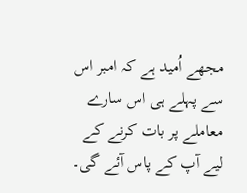مجھے اُمید ہے کہ امبر اس سے پہلے ہی اس سارے معاملے پر بات کرنے کے لیے آپ کے پاس آئے گی۔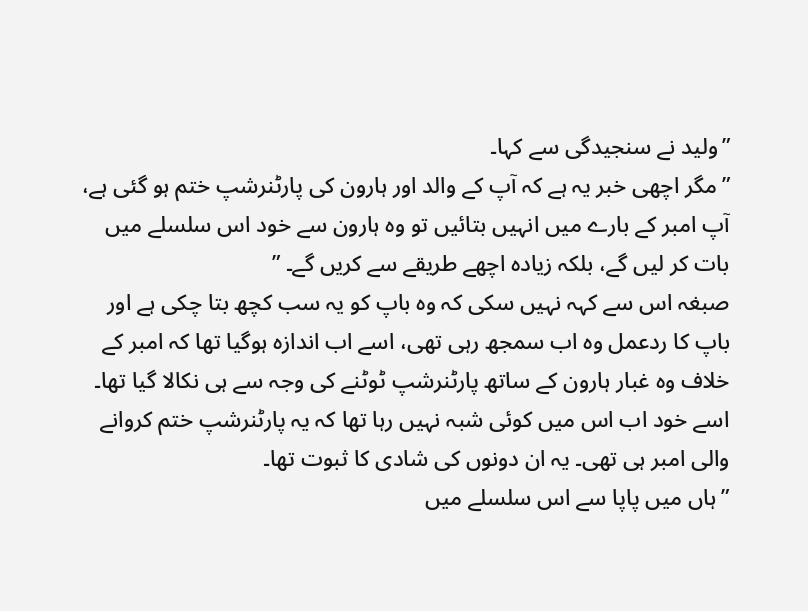”ولید نے سنجیدگی سے کہا۔
”مگر اچھی خبر یہ ہے کہ آپ کے والد اور ہارون کی پارٹنرشپ ختم ہو گئی ہے، آپ امبر کے بارے میں انہیں بتائیں تو وہ ہارون سے خود اس سلسلے میں بات کر لیں گے، بلکہ زیادہ اچھے طریقے سے کریں گے۔ ”
صبغہ اس سے کہہ نہیں سکی کہ وہ باپ کو یہ سب کچھ بتا چکی ہے اور باپ کا ردعمل وہ اب سمجھ رہی تھی، اسے اب اندازہ ہوگیا تھا کہ امبر کے خلاف وہ غبار ہارون کے ساتھ پارٹنرشپ ٹوٹنے کی وجہ سے ہی نکالا گیا تھا۔ اسے خود اب اس میں کوئی شبہ نہیں رہا تھا کہ یہ پارٹنرشپ ختم کروانے والی امبر ہی تھی۔ یہ ان دونوں کی شادی کا ثبوت تھا۔
”ہاں میں پاپا سے اس سلسلے میں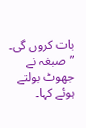بات کروں گی۔ ”صبغہ نے جھوٹ بولتے ہوئے کہا۔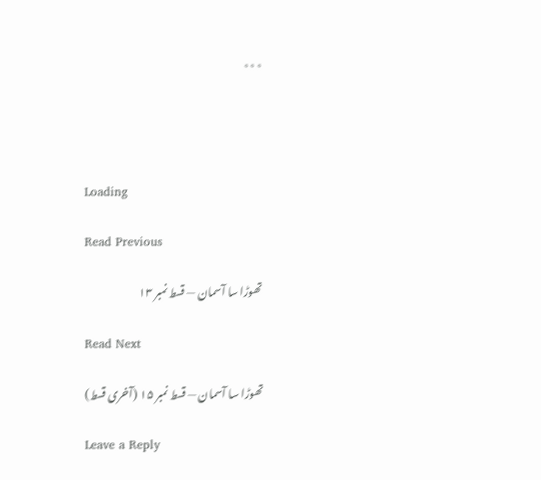٭٭٭




Loading

Read Previous

تھوڑا سا آسمان — قسط نمبر ۱۳

Read Next

تھوڑا سا آسمان — قسط نمبر ۱۵ (آخری قسط)

Leave a Reply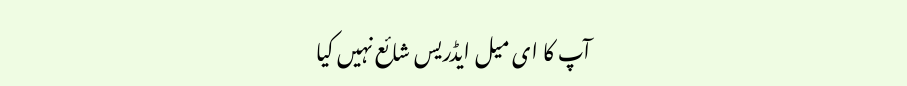آپ کا ای میل ایڈریس شائع نہیں کیا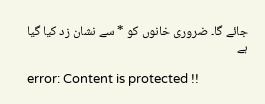جائے گا۔ ضروری خانوں کو * سے نشان زد کیا گیا ہے

error: Content is protected !!